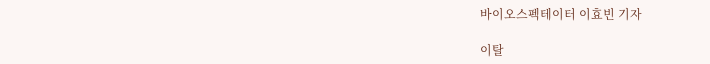바이오스펙테이터 이효빈 기자

이탈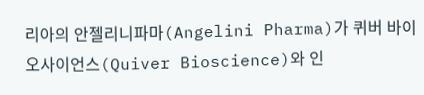리아의 안젤리니파마(Angelini Pharma)가 퀴버 바이오사이언스(Quiver Bioscience)와 인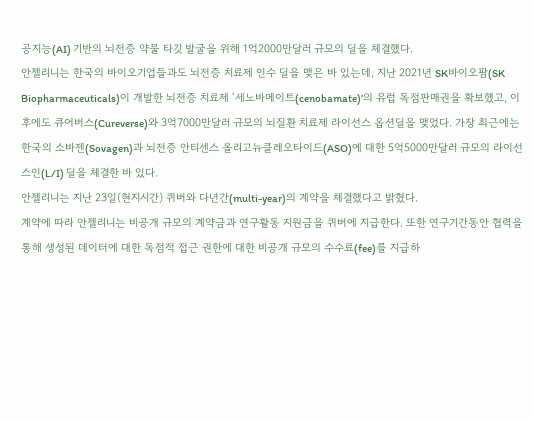공지능(AI) 기반의 뇌전증 약물 타깃 발굴을 위해 1억2000만달러 규모의 딜을 체결했다.
안젤리니는 한국의 바이오기업들과도 뇌전증 치료제 인수 딜을 맺은 바 있는데, 지난 2021년 SK바이오팜(SK Biopharmaceuticals)이 개발한 뇌전증 치료제 ‘세노바메이트(cenobamate)’의 유럽 독점판매권을 확보했고, 이후에도 큐어버스(Cureverse)와 3억7000만달러 규모의 뇌질환 치료제 라이선스 옵션딜을 맺었다. 가장 최근에는 한국의 소바젠(Sovagen)과 뇌전증 안티센스 올리고뉴클레오타이드(ASO)에 대한 5억5000만달러 규모의 라이선스인(L/I) 딜을 체결한 바 있다.
안젤리니는 지난 23일(현지시간) 퀴버와 다년간(multi-year)의 계약을 체결했다고 밝혔다.
계약에 따라 안젤리니는 비공개 규모의 계약금과 연구활동 지원금을 퀴버에 지급한다. 또한 연구기간동안 협력을 통해 생성된 데이터에 대한 독점적 접근 권한에 대한 비공개 규모의 수수료(fee)를 지급하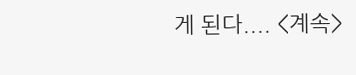게 된다.... <계속>